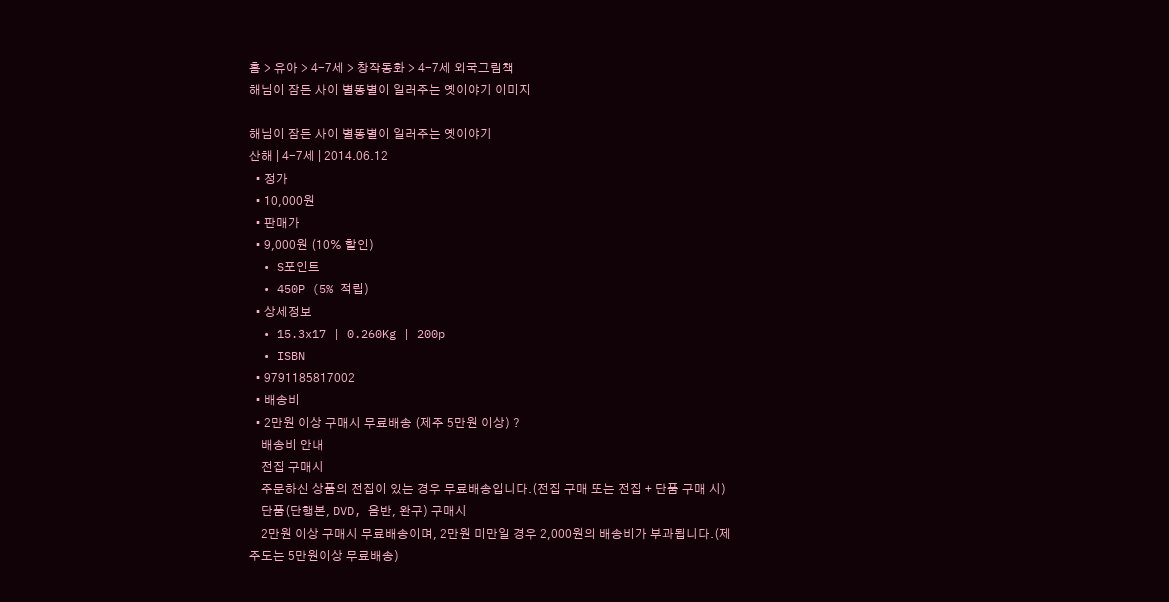홈 > 유아 > 4-7세 > 창작동화 > 4-7세 외국그림책
해님이 잠든 사이 별똥별이 일러주는 옛이야기 이미지

해님이 잠든 사이 별똥별이 일러주는 옛이야기
산해 | 4-7세 | 2014.06.12
  • 정가
  • 10,000원
  • 판매가
  • 9,000원 (10% 할인)
  • S포인트
  • 450P (5% 적립)
  • 상세정보
  • 15.3x17 | 0.260Kg | 200p
  • ISBN
  • 9791185817002
  • 배송비
  • 2만원 이상 구매시 무료배송 (제주 5만원 이상) ?
    배송비 안내
    전집 구매시
    주문하신 상품의 전집이 있는 경우 무료배송입니다.(전집 구매 또는 전집 + 단품 구매 시)
    단품(단행본, DVD, 음반, 완구) 구매시
    2만원 이상 구매시 무료배송이며, 2만원 미만일 경우 2,000원의 배송비가 부과됩니다.(제주도는 5만원이상 무료배송)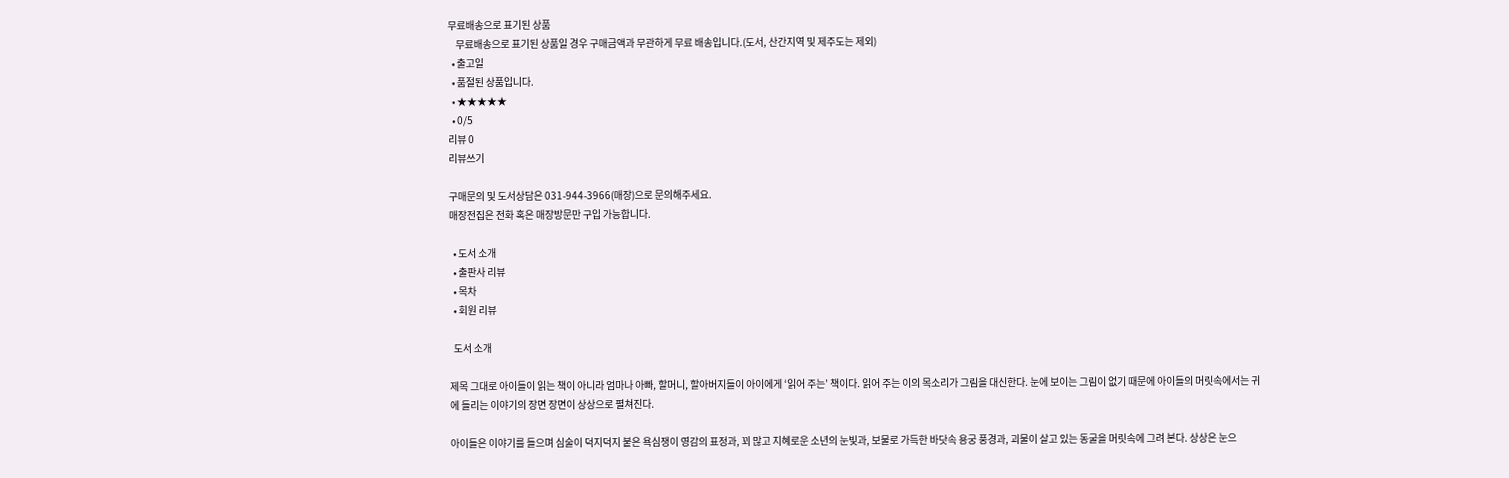무료배송으로 표기된 상품
    무료배송으로 표기된 상품일 경우 구매금액과 무관하게 무료 배송입니다.(도서, 산간지역 및 제주도는 제외)
  • 출고일
  • 품절된 상품입니다.
  • ★★★★★
  • 0/5
리뷰 0
리뷰쓰기

구매문의 및 도서상담은 031-944-3966(매장)으로 문의해주세요.
매장전집은 전화 혹은 매장방문만 구입 가능합니다.

  • 도서 소개
  • 출판사 리뷰
  • 목차
  • 회원 리뷰

  도서 소개

제목 그대로 아이들이 읽는 책이 아니라 엄마나 아빠, 할머니, 할아버지들이 아이에게 ‘읽어 주는’ 책이다. 읽어 주는 이의 목소리가 그림을 대신한다. 눈에 보이는 그림이 없기 때문에 아이들의 머릿속에서는 귀에 들리는 이야기의 장면 장면이 상상으로 펼쳐진다.

아이들은 이야기를 들으며 심술이 덕지덕지 붙은 욕심쟁이 영감의 표정과, 꾀 많고 지혜로운 소년의 눈빛과, 보물로 가득한 바닷속 용궁 풍경과, 괴물이 살고 있는 동굴을 머릿속에 그려 본다. 상상은 눈으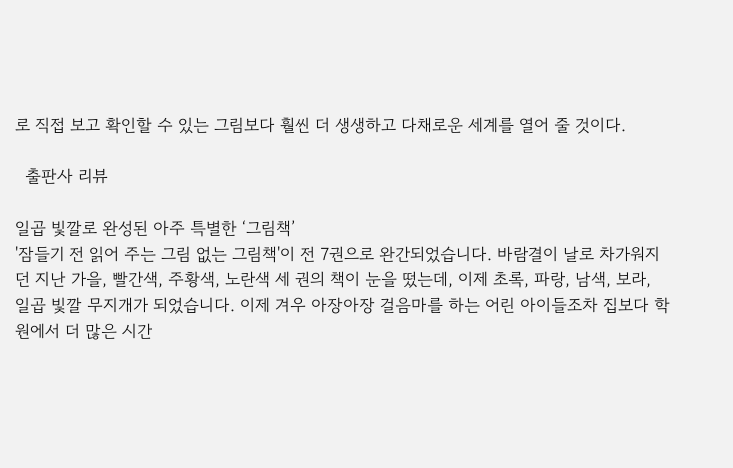로 직접 보고 확인할 수 있는 그림보다 훨씬 더 생생하고 다채로운 세계를 열어 줄 것이다.

  출판사 리뷰

일곱 빛깔로 완성된 아주 특별한 ‘그림책’
'잠들기 전 읽어 주는 그림 없는 그림책'이 전 7권으로 완간되었습니다. 바람결이 날로 차가워지던 지난 가을, 빨간색, 주황색, 노란색 세 권의 책이 눈을 떴는데, 이제 초록, 파랑, 남색, 보라, 일곱 빛깔 무지개가 되었습니다. 이제 겨우 아장아장 걸음마를 하는 어린 아이들조차 집보다 학원에서 더 많은 시간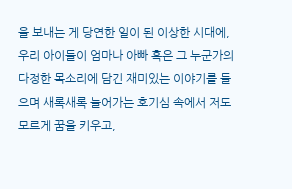을 보내는 게 당연한 일이 된 이상한 시대에, 우리 아이들이 엄마나 아빠 혹은 그 누군가의 다정한 목소리에 담긴 재미있는 이야기를 들으며 새록새록 늘어가는 호기심 속에서 저도 모르게 꿈을 키우고,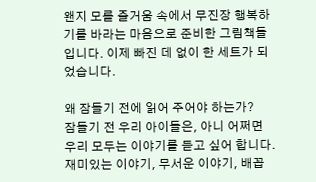왠지 모를 즐거움 속에서 무진장 행복하기를 바라는 마음으로 준비한 그림책들입니다. 이제 빠진 데 없이 한 세트가 되었습니다.

왜 잠들기 전에 읽어 주어야 하는가?
잠들기 전 우리 아이들은, 아니 어쩌면 우리 모두는 이야기를 듣고 싶어 합니다. 재미있는 이야기, 무서운 이야기, 배꼽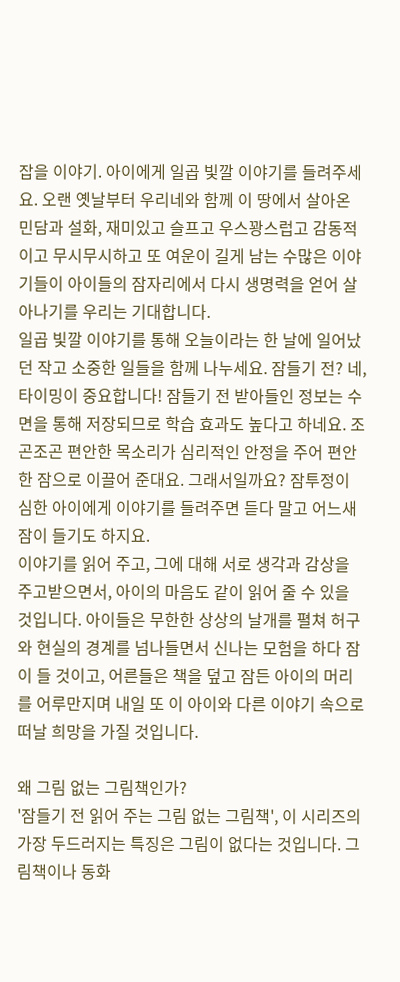잡을 이야기. 아이에게 일곱 빛깔 이야기를 들려주세요. 오랜 옛날부터 우리네와 함께 이 땅에서 살아온 민담과 설화, 재미있고 슬프고 우스꽝스럽고 감동적이고 무시무시하고 또 여운이 길게 남는 수많은 이야기들이 아이들의 잠자리에서 다시 생명력을 얻어 살아나기를 우리는 기대합니다.
일곱 빛깔 이야기를 통해 오늘이라는 한 날에 일어났던 작고 소중한 일들을 함께 나누세요. 잠들기 전? 네, 타이밍이 중요합니다! 잠들기 전 받아들인 정보는 수면을 통해 저장되므로 학습 효과도 높다고 하네요. 조곤조곤 편안한 목소리가 심리적인 안정을 주어 편안한 잠으로 이끌어 준대요. 그래서일까요? 잠투정이 심한 아이에게 이야기를 들려주면 듣다 말고 어느새 잠이 들기도 하지요.
이야기를 읽어 주고, 그에 대해 서로 생각과 감상을 주고받으면서, 아이의 마음도 같이 읽어 줄 수 있을 것입니다. 아이들은 무한한 상상의 날개를 펼쳐 허구와 현실의 경계를 넘나들면서 신나는 모험을 하다 잠이 들 것이고, 어른들은 책을 덮고 잠든 아이의 머리를 어루만지며 내일 또 이 아이와 다른 이야기 속으로 떠날 희망을 가질 것입니다.

왜 그림 없는 그림책인가?
'잠들기 전 읽어 주는 그림 없는 그림책', 이 시리즈의 가장 두드러지는 특징은 그림이 없다는 것입니다. 그림책이나 동화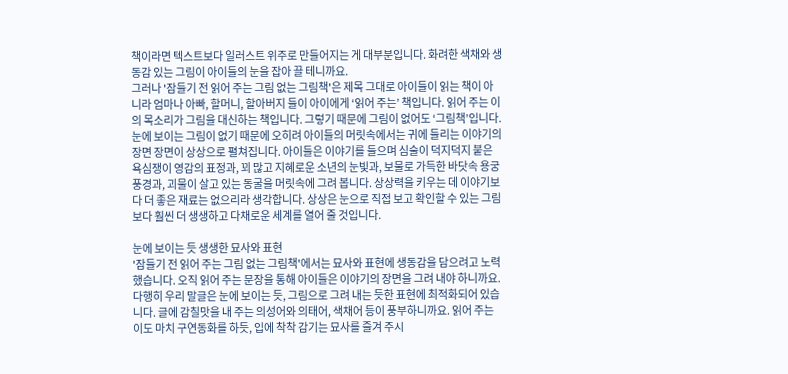책이라면 텍스트보다 일러스트 위주로 만들어지는 게 대부분입니다. 화려한 색채와 생동감 있는 그림이 아이들의 눈을 잡아 끌 테니까요.
그러나 '잠들기 전 읽어 주는 그림 없는 그림책'은 제목 그대로 아이들이 읽는 책이 아니라 엄마나 아빠, 할머니, 할아버지 들이 아이에게 ‘읽어 주는’ 책입니다. 읽어 주는 이의 목소리가 그림을 대신하는 책입니다. 그렇기 때문에 그림이 없어도 ‘그림책’입니다.
눈에 보이는 그림이 없기 때문에 오히려 아이들의 머릿속에서는 귀에 들리는 이야기의 장면 장면이 상상으로 펼쳐집니다. 아이들은 이야기를 들으며 심술이 덕지덕지 붙은 욕심쟁이 영감의 표정과, 꾀 많고 지혜로운 소년의 눈빛과, 보물로 가득한 바닷속 용궁 풍경과, 괴물이 살고 있는 동굴을 머릿속에 그려 봅니다. 상상력을 키우는 데 이야기보다 더 좋은 재료는 없으리라 생각합니다. 상상은 눈으로 직접 보고 확인할 수 있는 그림보다 훨씬 더 생생하고 다채로운 세계를 열어 줄 것입니다.

눈에 보이는 듯 생생한 묘사와 표현
'잠들기 전 읽어 주는 그림 없는 그림책'에서는 묘사와 표현에 생동감을 담으려고 노력했습니다. 오직 읽어 주는 문장을 통해 아이들은 이야기의 장면을 그려 내야 하니까요. 다행히 우리 말글은 눈에 보이는 듯, 그림으로 그려 내는 듯한 표현에 최적화되어 있습니다. 글에 감칠맛을 내 주는 의성어와 의태어, 색채어 등이 풍부하니까요. 읽어 주는 이도 마치 구연동화를 하듯, 입에 착착 감기는 묘사를 즐겨 주시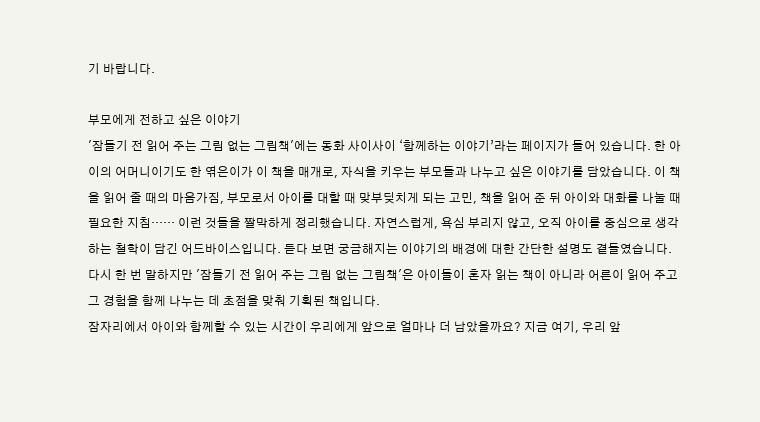기 바랍니다.

부모에게 전하고 싶은 이야기
'잠들기 전 읽어 주는 그림 없는 그림책'에는 동화 사이사이 ‘함께하는 이야기’라는 페이지가 들어 있습니다. 한 아이의 어머니이기도 한 엮은이가 이 책을 매개로, 자식을 키우는 부모들과 나누고 싶은 이야기를 담았습니다. 이 책을 읽어 줄 때의 마음가짐, 부모로서 아이를 대할 때 맞부딪치게 되는 고민, 책을 읽어 준 뒤 아이와 대화를 나눌 때 필요한 지침…… 이런 것들을 짤막하게 정리했습니다. 자연스럽게, 욕심 부리지 않고, 오직 아이를 중심으로 생각하는 철학이 담긴 어드바이스입니다. 듣다 보면 궁금해지는 이야기의 배경에 대한 간단한 설명도 곁들였습니다. 다시 한 번 말하지만 '잠들기 전 읽어 주는 그림 없는 그림책'은 아이들이 혼자 읽는 책이 아니라 어른이 읽어 주고 그 경험을 함께 나누는 데 초점을 맞춰 기획된 책입니다.
잠자리에서 아이와 함께할 수 있는 시간이 우리에게 앞으로 얼마나 더 남았을까요? 지금 여기, 우리 앞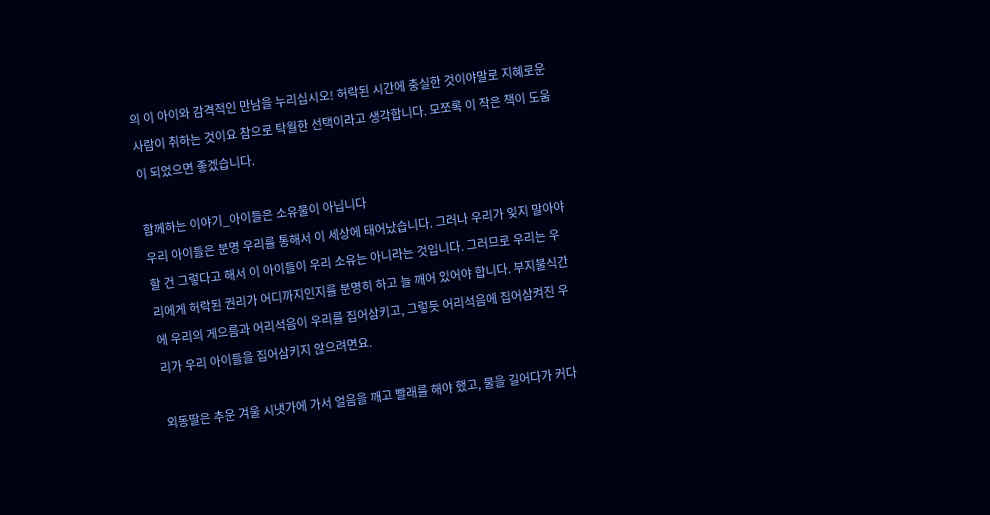의 이 아이와 감격적인 만남을 누리십시오! 허락된 시간에 충실한 것이야말로 지혜로운 사람이 취하는 것이요 참으로 탁월한 선택이라고 생각합니다. 모쪼록 이 작은 책이 도움이 되었으면 좋겠습니다.

함께하는 이야기_아이들은 소유물이 아닙니다
우리 아이들은 분명 우리를 통해서 이 세상에 태어났습니다. 그러나 우리가 잊지 말아야 할 건 그렇다고 해서 이 아이들이 우리 소유는 아니라는 것입니다. 그러므로 우리는 우리에게 허락된 권리가 어디까지인지를 분명히 하고 늘 깨어 있어야 합니다. 부지불식간에 우리의 게으름과 어리석음이 우리를 집어삼키고, 그렇듯 어리석음에 집어삼켜진 우리가 우리 아이들을 집어삼키지 않으려면요.

외동딸은 추운 겨울 시냇가에 가서 얼음을 깨고 빨래를 해야 했고, 물을 길어다가 커다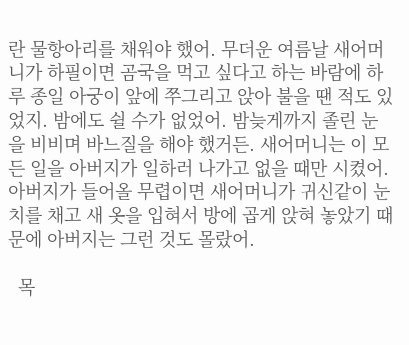란 물항아리를 채워야 했어. 무더운 여름날 새어머니가 하필이면 곰국을 먹고 싶다고 하는 바람에 하루 종일 아궁이 앞에 쭈그리고 앉아 불을 땐 적도 있었지. 밤에도 쉴 수가 없었어. 밤늦게까지 졸린 눈을 비비며 바느질을 해야 했거든. 새어머니는 이 모든 일을 아버지가 일하러 나가고 없을 때만 시켰어. 아버지가 들어올 무렵이면 새어머니가 귀신같이 눈치를 채고 새 옷을 입혀서 방에 곱게 앉혀 놓았기 때문에 아버지는 그런 것도 몰랐어.

  목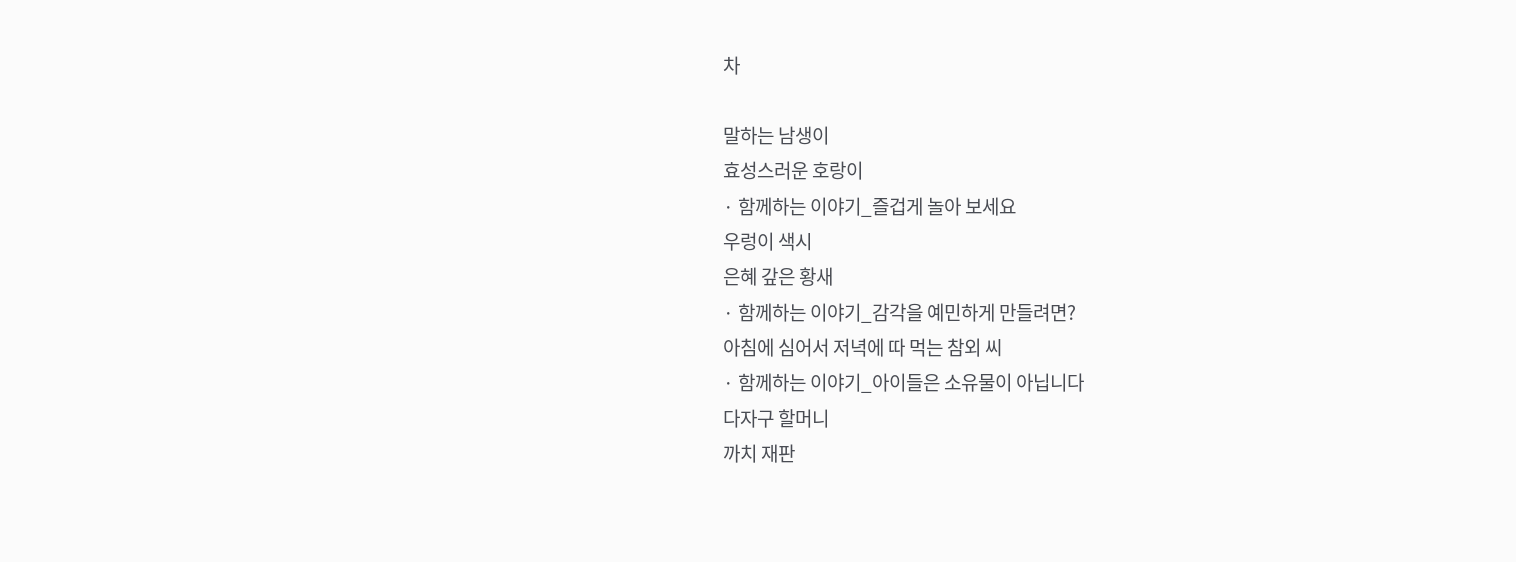차

말하는 남생이
효성스러운 호랑이
· 함께하는 이야기_즐겁게 놀아 보세요
우렁이 색시
은혜 갚은 황새
· 함께하는 이야기_감각을 예민하게 만들려면?
아침에 심어서 저녁에 따 먹는 참외 씨
· 함께하는 이야기_아이들은 소유물이 아닙니다
다자구 할머니
까치 재판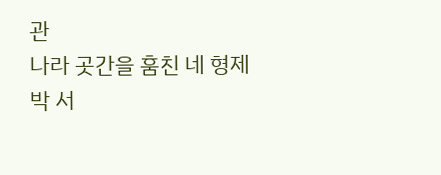관
나라 곳간을 훔친 네 형제
박 서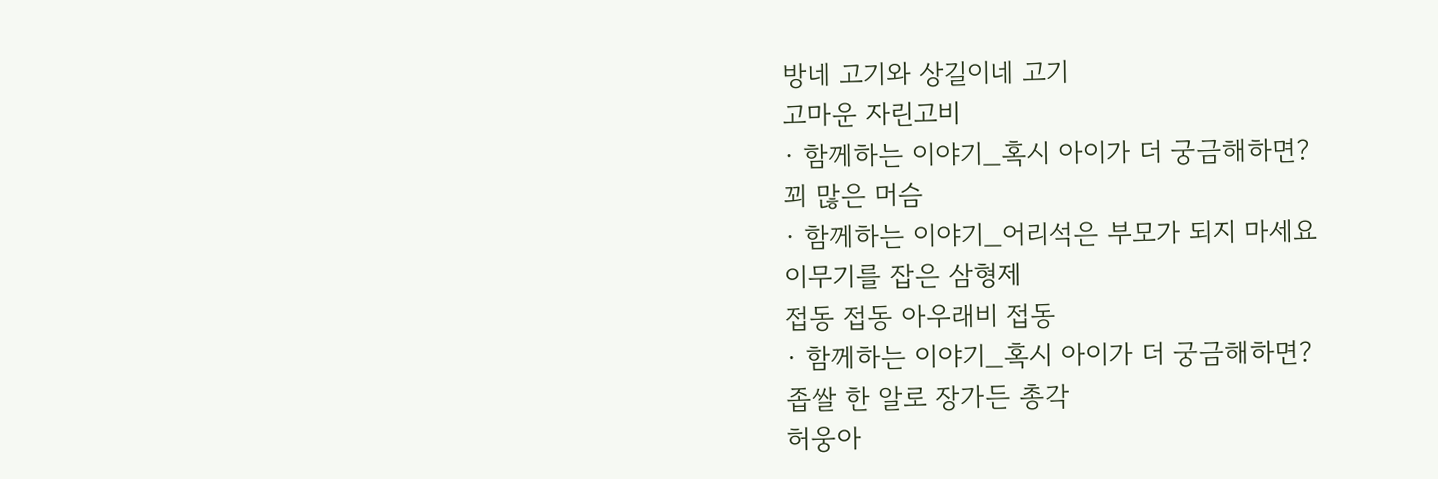방네 고기와 상길이네 고기
고마운 자린고비
· 함께하는 이야기_혹시 아이가 더 궁금해하면?
꾀 많은 머슴
· 함께하는 이야기_어리석은 부모가 되지 마세요
이무기를 잡은 삼형제
접동 접동 아우래비 접동
· 함께하는 이야기_혹시 아이가 더 궁금해하면?
좁쌀 한 알로 장가든 총각
허웅아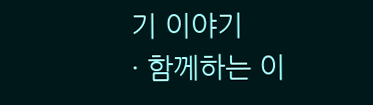기 이야기
· 함께하는 이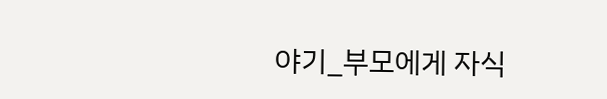야기_부모에게 자식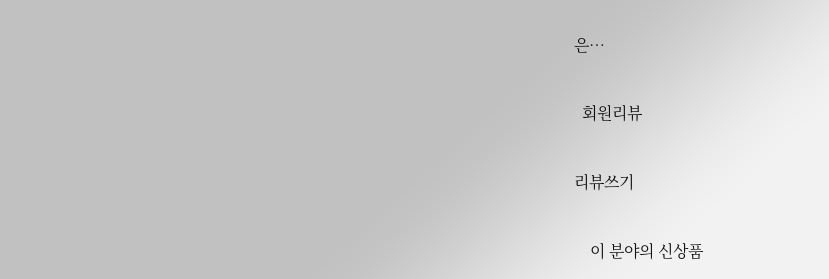은…

  회원리뷰

리뷰쓰기

    이 분야의 신상품